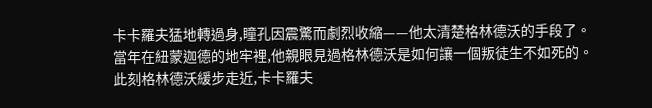卡卡羅夫猛地轉過身,瞳孔因震驚而劇烈收縮——他太清楚格林德沃的手段了。
當年在紐蒙迦德的地牢裡,他親眼見過格林德沃是如何讓一個叛徒生不如死的。
此刻格林德沃緩步走近,卡卡羅夫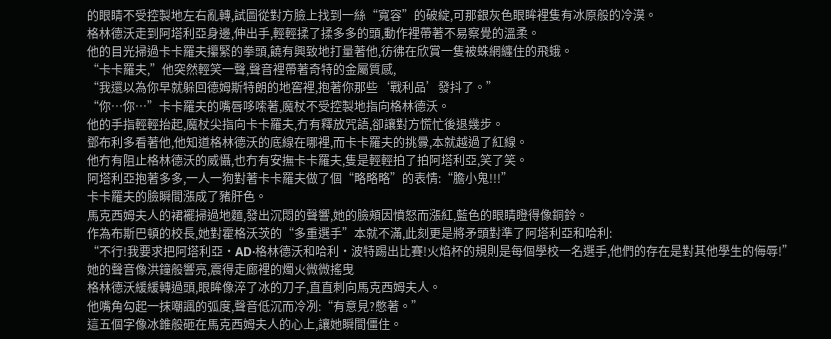的眼睛不受控製地左右亂轉,試圖從對方臉上找到一絲“寬容”的破綻,可那銀灰色眼眸裡隻有冰原般的冷漠。
格林德沃走到阿塔利亞身邊,伸出手,輕輕揉了揉多多的頭,動作裡帶著不易察覺的溫柔。
他的目光掃過卡卡羅夫攥緊的拳頭,饒有興致地打量著他,彷彿在欣賞一隻被蛛網纏住的飛蛾。
“卡卡羅夫,”他突然輕笑一聲,聲音裡帶著奇特的金屬質感,
“我還以為你早就躲回德姆斯特朗的地窖裡,抱著你那些‘戰利品’發抖了。”
“你…你…”卡卡羅夫的嘴唇哆嗦著,魔杖不受控製地指向格林德沃。
他的手指輕輕抬起,魔杖尖指向卡卡羅夫,冇有釋放咒語,卻讓對方慌忙後退幾步。
鄧布利多看著他,他知道格林德沃的底線在哪裡,而卡卡羅夫的挑釁,本就越過了紅線。
他冇有阻止格林德沃的威懾,也冇有安撫卡卡羅夫,隻是輕輕拍了拍阿塔利亞,笑了笑。
阿塔利亞抱著多多,一人一狗對著卡卡羅夫做了個“略略略”的表情:“膽小鬼!!!”
卡卡羅夫的臉瞬間漲成了豬肝色。
馬克西姆夫人的裙襬掃過地麵,發出沉悶的聲響,她的臉頰因憤怒而漲紅,藍色的眼睛瞪得像銅鈴。
作為布斯巴頓的校長,她對霍格沃茨的“多重選手”本就不滿,此刻更是將矛頭對準了阿塔利亞和哈利:
“不行!我要求把阿塔利亞·AD·格林德沃和哈利·波特踢出比賽!火焰杯的規則是每個學校一名選手,他們的存在是對其他學生的侮辱!”
她的聲音像洪鐘般響亮,震得走廊裡的燭火微微搖曳
格林德沃緩緩轉過頭,眼眸像淬了冰的刀子,直直刺向馬克西姆夫人。
他嘴角勾起一抹嘲諷的弧度,聲音低沉而冷冽:“有意見?憋著。”
這五個字像冰錐般砸在馬克西姆夫人的心上,讓她瞬間僵住。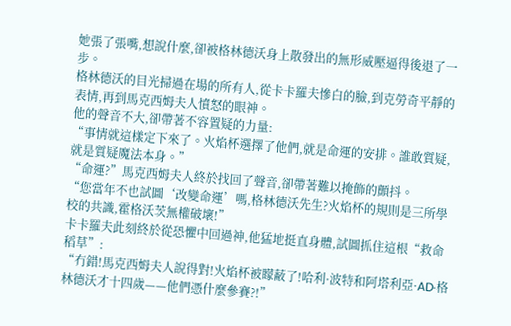她張了張嘴,想說什麼,卻被格林德沃身上散發出的無形威壓逼得後退了一步。
格林德沃的目光掃過在場的所有人,從卡卡羅夫慘白的臉,到克勞奇平靜的表情,再到馬克西姆夫人憤怒的眼神。
他的聲音不大,卻帶著不容置疑的力量:
“事情就這樣定下來了。火焰杯選擇了他們,就是命運的安排。誰敢質疑,就是質疑魔法本身。”
“命運?”馬克西姆夫人終於找回了聲音,卻帶著難以掩飾的顫抖。
“您當年不也試圖‘改變命運’嗎,格林德沃先生?火焰杯的規則是三所學校的共識,霍格沃茨無權破壞!”
卡卡羅夫此刻終於從恐懼中回過神,他猛地挺直身體,試圖抓住這根“救命稻草”:
“冇錯!馬克西姆夫人說得對!火焰杯被矇蔽了!哈利·波特和阿塔利亞·AD·格林德沃才十四歲——他們憑什麼參賽?!”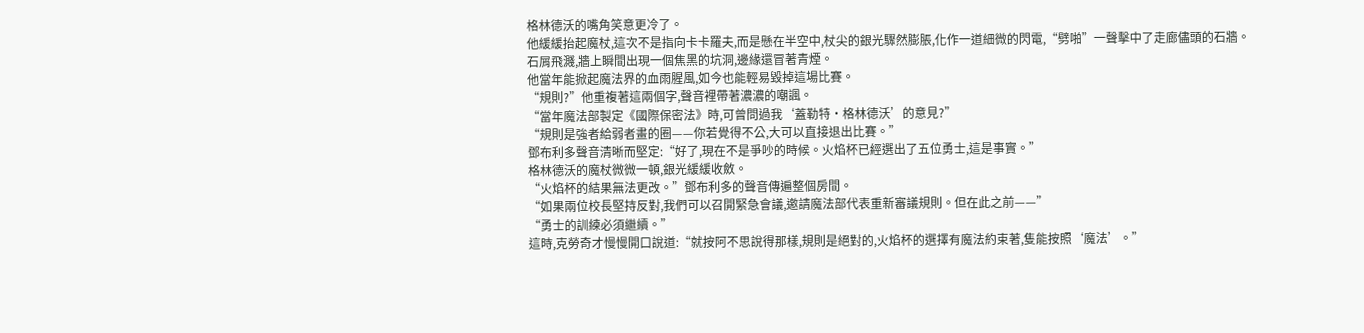格林德沃的嘴角笑意更冷了。
他緩緩抬起魔杖,這次不是指向卡卡羅夫,而是懸在半空中,杖尖的銀光驟然膨脹,化作一道細微的閃電,“劈啪”一聲擊中了走廊儘頭的石牆。
石屑飛濺,牆上瞬間出現一個焦黑的坑洞,邊緣還冒著青煙。
他當年能掀起魔法界的血雨腥風,如今也能輕易毀掉這場比賽。
“規則?”他重複著這兩個字,聲音裡帶著濃濃的嘲諷。
“當年魔法部製定《國際保密法》時,可曾問過我‘蓋勒特·格林德沃’的意見?”
“規則是強者給弱者畫的圈——你若覺得不公,大可以直接退出比賽。”
鄧布利多聲音清晰而堅定:“好了,現在不是爭吵的時候。火焰杯已經選出了五位勇士,這是事實。”
格林德沃的魔杖微微一頓,銀光緩緩收斂。
“火焰杯的結果無法更改。”鄧布利多的聲音傳遍整個房間。
“如果兩位校長堅持反對,我們可以召開緊急會議,邀請魔法部代表重新審議規則。但在此之前——”
“勇士的訓練必須繼續。”
這時,克勞奇才慢慢開口說道:“就按阿不思說得那樣,規則是絕對的,火焰杯的選擇有魔法約束著,隻能按照‘魔法’。”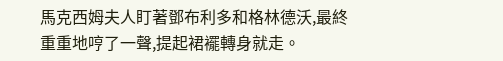馬克西姆夫人盯著鄧布利多和格林德沃,最終重重地哼了一聲,提起裙襬轉身就走。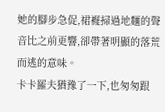她的腳步急促,裙襬掃過地麵的聲音比之前更響,卻帶著明顯的落荒而逃的意味。
卡卡羅夫猶豫了一下,也匆匆跟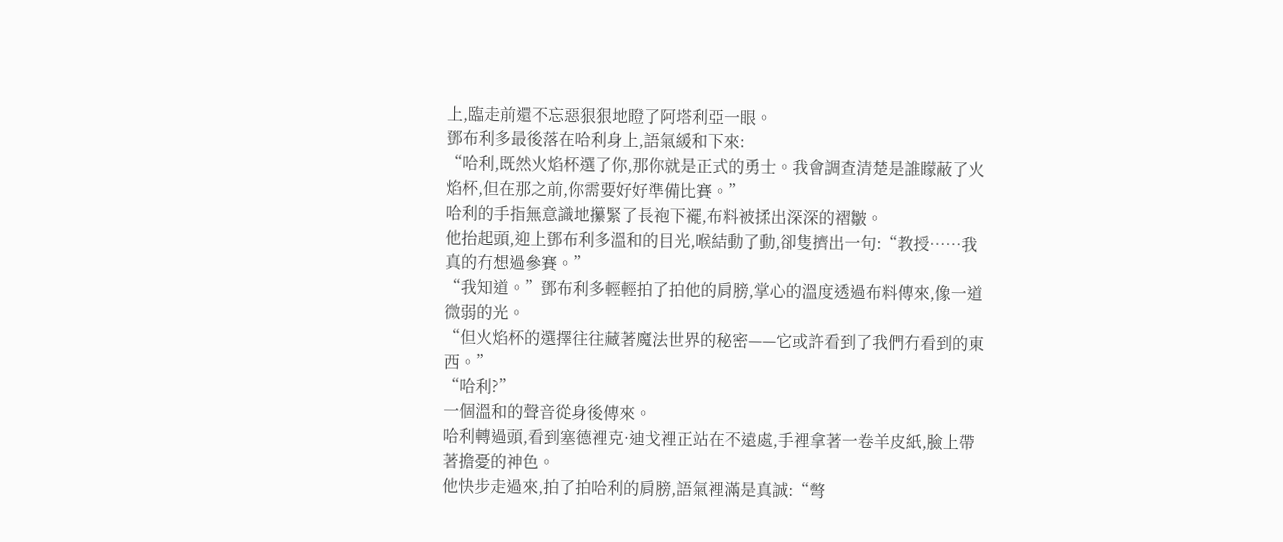上,臨走前還不忘惡狠狠地瞪了阿塔利亞一眼。
鄧布利多最後落在哈利身上,語氣緩和下來:
“哈利,既然火焰杯選了你,那你就是正式的勇士。我會調查清楚是誰矇蔽了火焰杯,但在那之前,你需要好好準備比賽。”
哈利的手指無意識地攥緊了長袍下襬,布料被揉出深深的褶皺。
他抬起頭,迎上鄧布利多溫和的目光,喉結動了動,卻隻擠出一句:“教授……我真的冇想過參賽。”
“我知道。”鄧布利多輕輕拍了拍他的肩膀,掌心的溫度透過布料傳來,像一道微弱的光。
“但火焰杯的選擇往往藏著魔法世界的秘密——它或許看到了我們冇看到的東西。”
“哈利?”
一個溫和的聲音從身後傳來。
哈利轉過頭,看到塞德裡克·迪戈裡正站在不遠處,手裡拿著一卷羊皮紙,臉上帶著擔憂的神色。
他快步走過來,拍了拍哈利的肩膀,語氣裡滿是真誠:“彆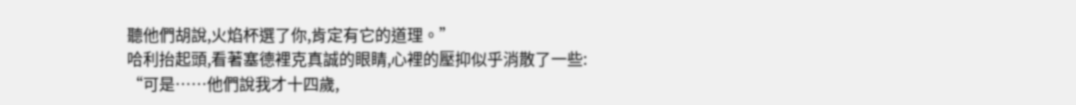聽他們胡說,火焰杯選了你,肯定有它的道理。”
哈利抬起頭,看著塞德裡克真誠的眼睛,心裡的壓抑似乎消散了一些:
“可是……他們說我才十四歲,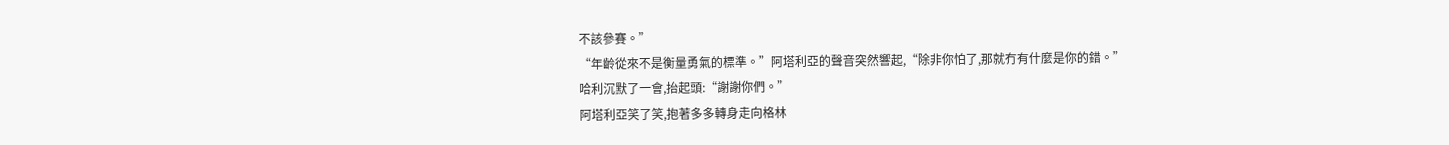不該參賽。”
“年齡從來不是衡量勇氣的標準。”阿塔利亞的聲音突然響起,“除非你怕了,那就冇有什麼是你的錯。”
哈利沉默了一會,抬起頭:“謝謝你們。”
阿塔利亞笑了笑,抱著多多轉身走向格林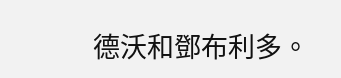德沃和鄧布利多。